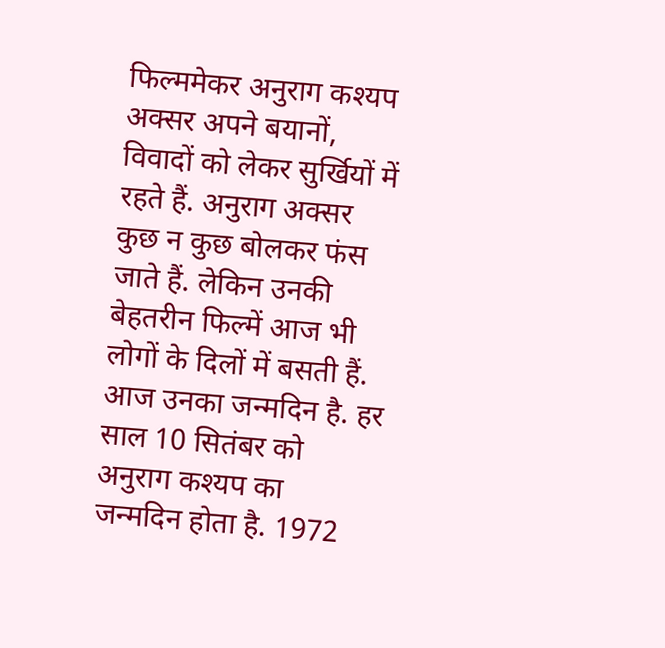फिल्ममेकर अनुराग कश्यप अक्सर अपने बयानों, विवादों को लेकर सुर्खियों में रहते हैं. अनुराग अक्सर कुछ न कुछ बोलकर फंस जाते हैं. लेकिन उनकी बेहतरीन फिल्में आज भी लोगों के दिलों में बसती हैं. आज उनका जन्मदिन है. हर साल 10 सितंबर को अनुराग कश्यप का जन्मदिन होता है. 1972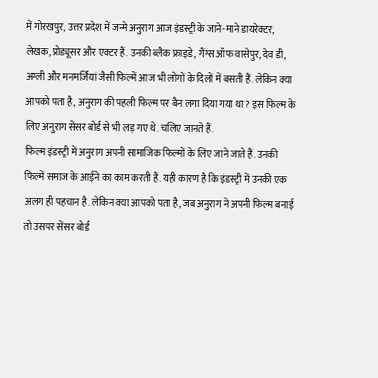में गोरखपुर, उत्तर प्रदेश में जन्मे अनुराग आज इंडस्ट्री के जाने-माने डायरेक्टर, लेखक, प्रोड्यूसर और एक्टर हैं. उनकी ब्लैक फ्राइडे, गैंग्स ऑफ वासेपुर, देव डी, अग्ली और मनमर्जियां जैसी फिल्में आज भी लोगों के दिलों में बसती हैं. लेकिन क्या आपको पता है, अनुराग की पहली फिल्म पर बैन लगा दिया गया था? इस फिल्म के लिए अनुराग सेंसर बोर्ड से भी लड़ गए थे. चलिए जानते हैं.
फिल्म इंडस्ट्री में अनुराग अपनी सामाजिक फिल्मों के लिए जाने जाते हैं. उनकी फिल्में समाज के आईने का काम करती हैं. यही कारण है कि इंडस्ट्री में उनकी एक अलग ही पहचान है. लेकिन क्या आपको पता है, जब अनुराग ने अपनी फिल्म बनाई तो उसपर सेंसर बोर्ड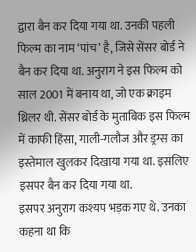द्वारा बैन कर दिया गया था. उनकी पहली फिल्म का नाम ‘पांच’ है, जिसे सेंसर बोर्ड ने बैन कर दिया था. अनुराग ने इस फिल्म को साल 2001 में बनाय था, जो एक क्राइम थ्रिलर थी. सेंसर बोर्ड के मुताबिक इस फिल्म में काफी हिंसा, गाली-गलौज और ड्रग्स का इस्तेमाल खुलकर दिखाया गया था. इसलिए इसपर बैन कर दिया गया था.
इसपर अनुराग कश्यप भड़क गए थे. उनका कहना था कि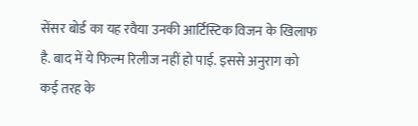सेंसर बोर्ड का यह रवैया उनकी आर्टिस्टिक विजन के खिलाफ है. बाद में ये फिल्म रिलीज नहीं हो पाई. इससे अनुराग को कई तरह के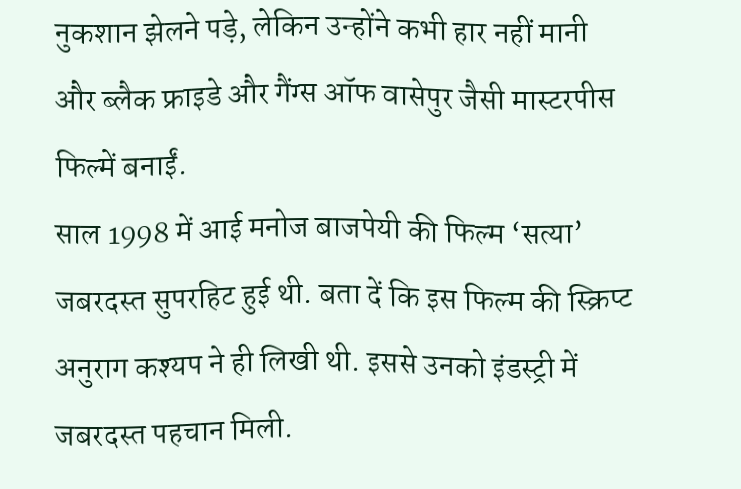नुकशान झेलने पड़े, लेकिन उन्होंने कभी हार नहीं मानी और ब्लैक फ्राइडे और गैंग्स ऑफ वासेपुर जैसी मास्टरपीस फिल्में बनाईं.
साल 1998 में आई मनोज बाजपेयी की फिल्म ‘सत्या’ जबरदस्त सुपरहिट हुई थी. बता दें कि इस फिल्म की स्क्रिप्ट अनुराग कश्यप ने ही लिखी थी. इससे उनको इंडस्ट्री में जबरदस्त पहचान मिली.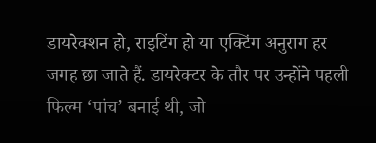डायरेक्शन हो, राइटिंग हो या एक्टिंग अनुराग हर जगह छा जाते हैं. डायरेक्टर के तौर पर उन्होंने पहली फिल्म ‘पांच’ बनाई थी, जो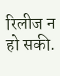रिलीज न हो सकी.